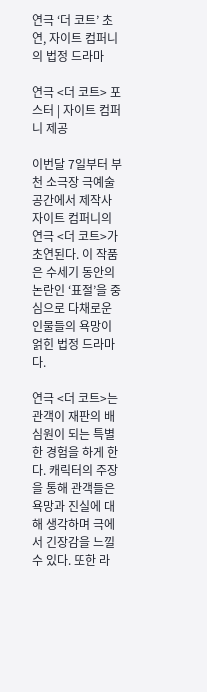연극 ‘더 코트’ 초연, 자이트 컴퍼니의 법정 드라마

연극 <더 코트> 포스터 | 자이트 컴퍼니 제공

이번달 7일부터 부천 소극장 극예술공간에서 제작사 자이트 컴퍼니의 연극 <더 코트>가 초연된다. 이 작품은 수세기 동안의 논란인 ‘표절’을 중심으로 다채로운 인물들의 욕망이 얽힌 법정 드라마다.

연극 <더 코트>는 관객이 재판의 배심원이 되는 특별한 경험을 하게 한다. 캐릭터의 주장을 통해 관객들은 욕망과 진실에 대해 생각하며 극에서 긴장감을 느낄 수 있다. 또한 라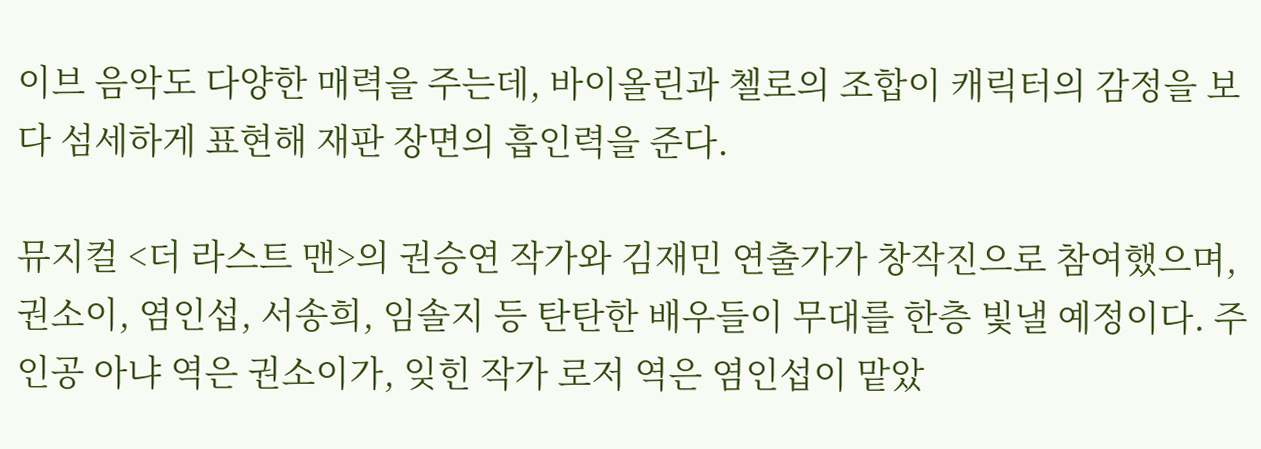이브 음악도 다양한 매력을 주는데, 바이올린과 첼로의 조합이 캐릭터의 감정을 보다 섬세하게 표현해 재판 장면의 흡인력을 준다.

뮤지컬 <더 라스트 맨>의 권승연 작가와 김재민 연출가가 창작진으로 참여했으며, 권소이, 염인섭, 서송희, 임솔지 등 탄탄한 배우들이 무대를 한층 빛낼 예정이다. 주인공 아냐 역은 권소이가, 잊힌 작가 로저 역은 염인섭이 맡았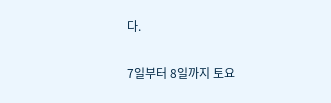다.

7일부터 8일까지 토요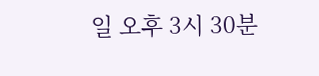일 오후 3시 30분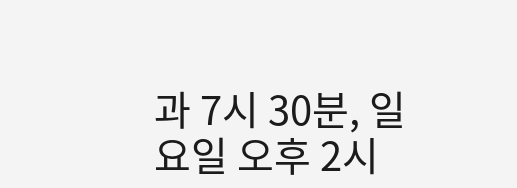과 7시 30분, 일요일 오후 2시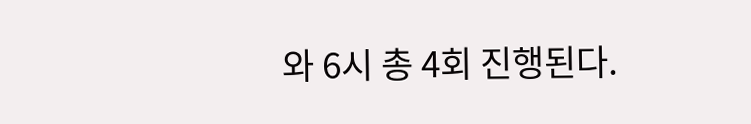와 6시 총 4회 진행된다.